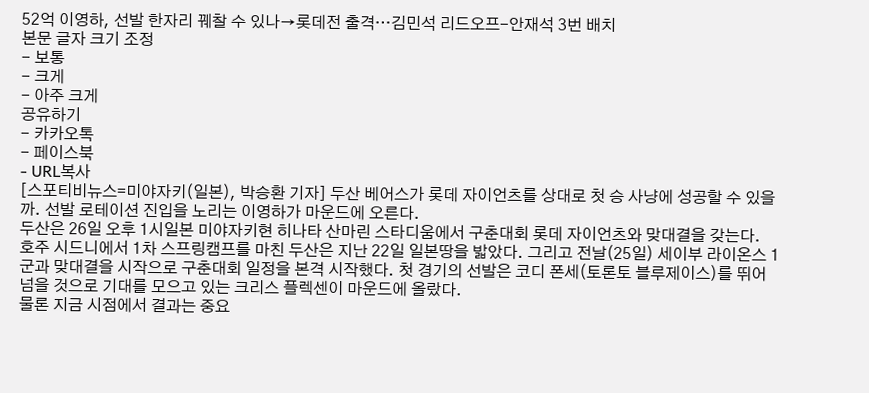52억 이영하, 선발 한자리 꿰찰 수 있나→롯데전 출격…김민석 리드오프-안재석 3번 배치
본문 글자 크기 조정
- 보통
- 크게
- 아주 크게
공유하기
- 카카오톡
- 페이스북
- URL복사
[스포티비뉴스=미야자키(일본), 박승환 기자] 두산 베어스가 롯데 자이언츠를 상대로 첫 승 사냥에 성공할 수 있을까. 선발 로테이션 진입을 노리는 이영하가 마운드에 오른다.
두산은 26일 오후 1시일본 미야자키현 히나타 산마린 스타디움에서 구춘대회 롯데 자이언츠와 맞대결을 갖는다.
호주 시드니에서 1차 스프링캠프를 마친 두산은 지난 22일 일본땅을 밟았다. 그리고 전날(25일) 세이부 라이온스 1군과 맞대결을 시작으로 구춘대회 일정을 본격 시작했다. 첫 경기의 선발은 코디 폰세(토론토 블루제이스)를 뛰어 넘을 것으로 기대를 모으고 있는 크리스 플렉센이 마운드에 올랐다.
물론 지금 시점에서 결과는 중요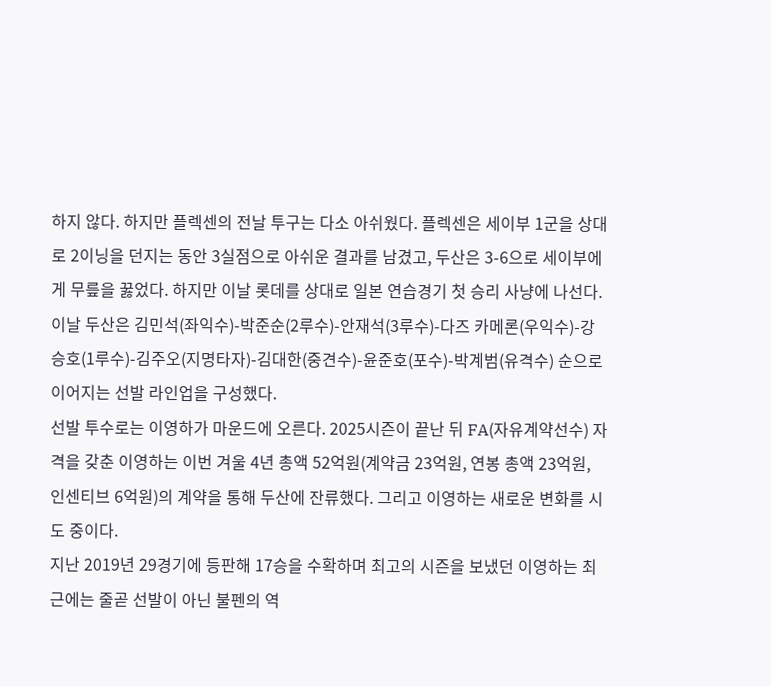하지 않다. 하지만 플렉센의 전날 투구는 다소 아쉬웠다. 플렉센은 세이부 1군을 상대로 2이닝을 던지는 동안 3실점으로 아쉬운 결과를 남겼고, 두산은 3-6으로 세이부에게 무릎을 꿇었다. 하지만 이날 롯데를 상대로 일본 연습경기 첫 승리 사냥에 나선다.
이날 두산은 김민석(좌익수)-박준순(2루수)-안재석(3루수)-다즈 카메론(우익수)-강승호(1루수)-김주오(지명타자)-김대한(중견수)-윤준호(포수)-박계범(유격수) 순으로 이어지는 선발 라인업을 구성했다.
선발 투수로는 이영하가 마운드에 오른다. 2025시즌이 끝난 뒤 FA(자유계약선수) 자격을 갖춘 이영하는 이번 겨울 4년 총액 52억원(계약금 23억원, 연봉 총액 23억원, 인센티브 6억원)의 계약을 통해 두산에 잔류했다. 그리고 이영하는 새로운 변화를 시도 중이다.
지난 2019년 29경기에 등판해 17승을 수확하며 최고의 시즌을 보냈던 이영하는 최근에는 줄곧 선발이 아닌 불펜의 역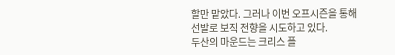할만 맡았다. 그러나 이번 오프시즌을 통해 선발로 보직 전향을 시도하고 있다.
두산의 마운드는 크리스 플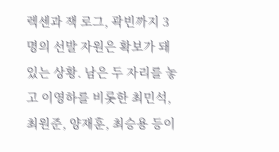렉센과 잭 로그, 곽빈까지 3명의 선발 자원은 확보가 돼 있는 상황. 남은 두 자리를 놓고 이영하를 비롯한 최민석, 최원준, 양재훈, 최승용 등이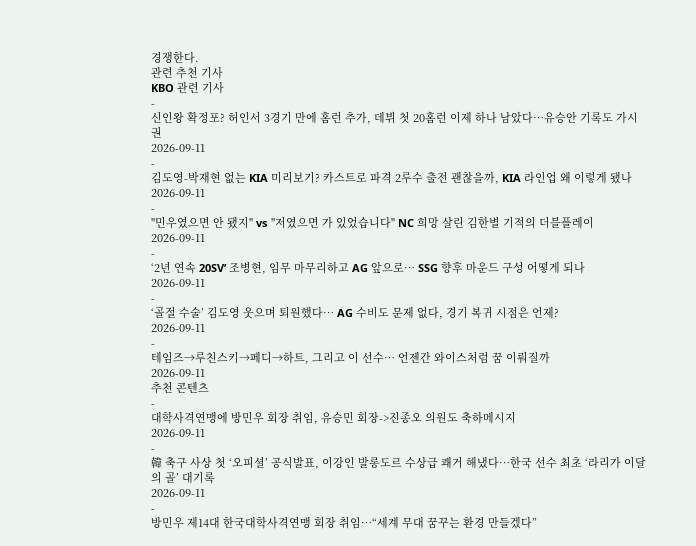경쟁한다.
관련 추천 기사
KBO 관련 기사
-
신인왕 확정포? 허인서 3경기 만에 홈런 추가, 데뷔 첫 20홈런 이제 하나 남았다…유승안 기록도 가시권
2026-09-11
-
김도영-박재현 없는 KIA 미리보기? 카스트로 파격 2루수 출전 괜찮을까, KIA 라인업 왜 이렇게 됐나
2026-09-11
-
"민우였으면 안 됐지" vs "저였으면 가 있었습니다" NC 희망 살린 김한별 기적의 더블플레이
2026-09-11
-
‘2년 연속 20SV’ 조병현, 임무 마무리하고 AG 앞으로… SSG 향후 마운드 구성 어떻게 되나
2026-09-11
-
‘골절 수술’ 김도영 웃으며 퇴원했다… AG 수비도 문제 없다, 경기 복귀 시점은 언제?
2026-09-11
-
테임즈→루친스키→페디→하트, 그리고 이 선수… 언젠간 와이스처럼 꿈 이뤄질까
2026-09-11
추천 콘텐츠
-
대학사격연맹에 방민우 회장 취임, 유승민 회장->진종오 의원도 축하메시지
2026-09-11
-
韓 축구 사상 첫 ‘오피셜’ 공식발표, 이강인 발롱도르 수상급 쾌거 해냈다…한국 선수 최초 ‘라리가 이달의 골’ 대기록
2026-09-11
-
방민우 제14대 한국대학사격연맹 회장 취임…“세계 무대 꿈꾸는 환경 만들겠다”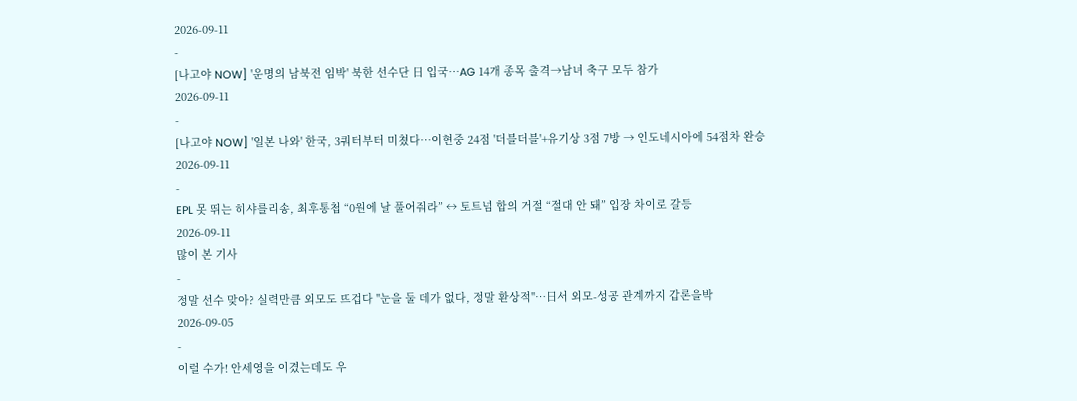2026-09-11
-
[나고야 NOW] '운명의 남북전 임박' 북한 선수단 日 입국…AG 14개 종목 출격→남녀 축구 모두 참가
2026-09-11
-
[나고야 NOW] '일본 나와' 한국, 3쿼터부터 미쳤다…이현중 24점 '더블더블'+유기상 3점 7방 → 인도네시아에 54점차 완승
2026-09-11
-
EPL 못 뛰는 히샤를리송, 최후통첩 “0원에 날 풀어줘라” ↔ 토트넘 합의 거절 “절대 안 돼” 입장 차이로 갈등
2026-09-11
많이 본 기사
-
정말 선수 맞아? 실력만큼 외모도 뜨겁다 "눈을 둘 데가 없다, 정말 환상적"…日서 외모-성공 관계까지 갑론을박
2026-09-05
-
이럴 수가! 안세영을 이겼는데도 우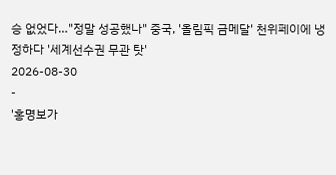승 없었다…"정말 성공했나" 중국, '올림픽 금메달' 천위페이에 냉정하다 '세계선수권 무관 탓'
2026-08-30
-
'홍명보가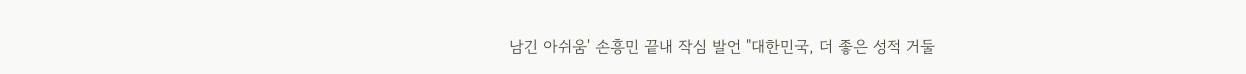남긴 아쉬움' 손흥민 끝내 작심 발언 "대한민국, 더 좋은 성적 거둘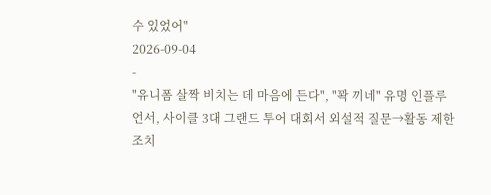수 있었어"
2026-09-04
-
"유니폼 살짝 비치는 데 마음에 든다", "꽉 끼네" 유명 인플루언서, 사이클 3대 그랜드 투어 대회서 외설적 질문→활동 제한 조치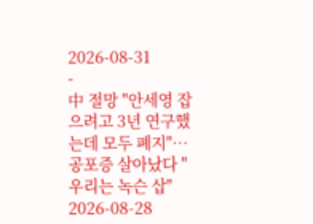2026-08-31
-
中 절망 "안세영 잡으려고 3년 연구했는데 모두 폐지"… 공포증 살아났다 "우리는 녹슨 삽"
2026-08-28